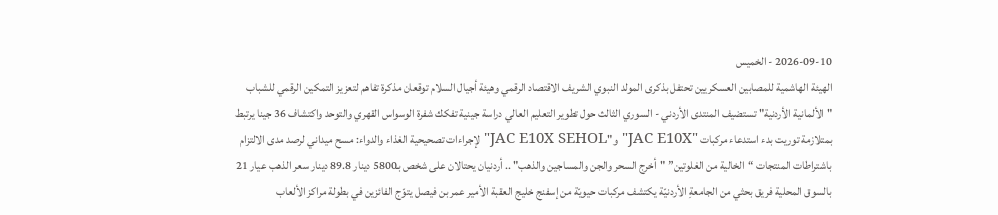2026-09-10 - الخميس
الهيئة الهاشمية للمصابين العسكريين تحتفل بذكرى المولد النبوي الشريف الاقتصاد الرقمي وهيئة أجيال السلام توقعان مذكرة تفاهم لتعزيز التمكين الرقمي للشباب "الألمانية الأردنية" تستضيف المنتدى الأردني - السوري الثالث حول تطوير التعليم العالي دراسة جينية تفكك شفرة الوسواس القهري والتوحد واكتشاف 36 جينا يرتبط بمتلازمة توريت بدء استدعاء مركبات "JAC E10X" و"JAC E10X SEHOL" لإجراءات تصحيحية الغذاء والدواء: مسح ميداني لرصد مدى الالتزام باشتراطات المنتجات “الخالية من الغلوتين” "أخرج السحر والجن والمساجين والذهب" .. أردنيان يحتالان على شخص بـ5800 دينار 89.8 دينار سعر الذهب عيار 21 بالسوق المحلية فريق بحثي من الجامعةِ الأردنيّة يكتشف مركبات حيويّة من إسفنج خليج العقبة الأمير عمر بن فيصل يتوّج الفائزين في بطولة مراكز الألعاب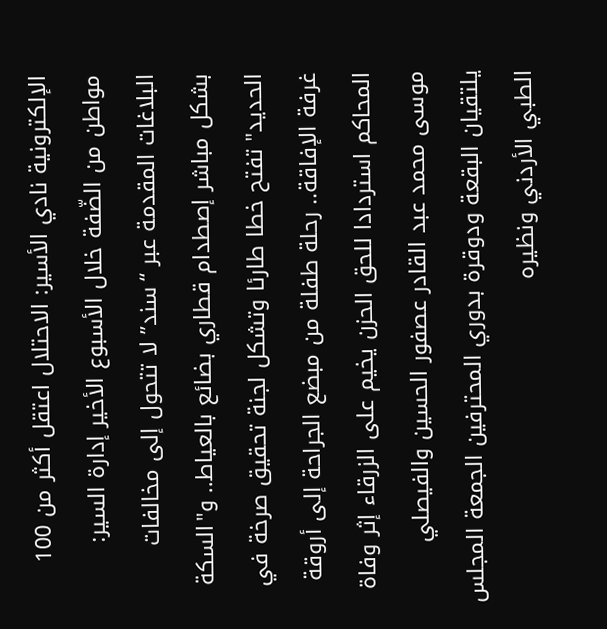الإلكترونية نادي الأسير: الاحتلال اعتقل أكثر من 100 مواطن من الضّفة خلال الأسبوع الأخير إدارة السير: البلاغات المقدمة عبر “سند” لا تتحول إلى مخالفات بشكل مباشر إصطدام قطاري بضائع بالعياط.. و"السكة الحديد" تفتح خطا طارئا وتشكل لجنة تحقيق صرخة في غرفة الإفاقة.. رحلة طفلة من مبضع الجراحة إلى أروقة المحاكم استردادا للحق الحزن يخيم على الزرقاء إثر وفاة موسى محمد عبد القادر عصفور الحسين والفيصلي يلتقيان البقعة ودوقرة بدوري المحترفين الجمعة المجلس الطبي الأردني ونظيره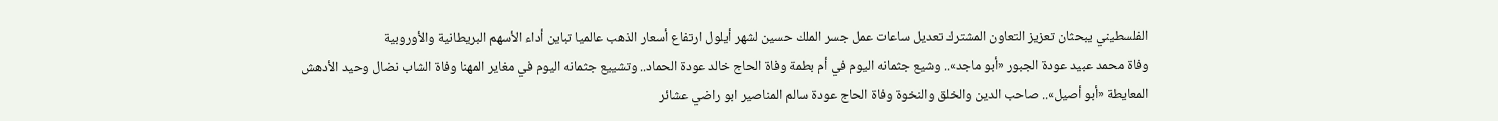الفلسطيني يبحثان تعزيز التعاون المشترك تعديل ساعات عمل جسر الملك حسين لشهر أيلول ارتفاع أسعار الذهب عالميا تباين أداء الأسهم البريطانية والأوروبية
وفاة محمد عبيد عودة الجبور «أبو ماجد».. وشيع جثمانه اليوم في أم بطمة وفاة الحاج خالد عودة الحماد.. وتشييع جثمانه اليوم في مغاير المهنا وفاة الشاب نضال وحيد الأدهش المعايطة «أبو أصيل».. صاحب الدين والخلق والنخوة وفاة الحاج عودة سالم المناصير ابو راضي عشائر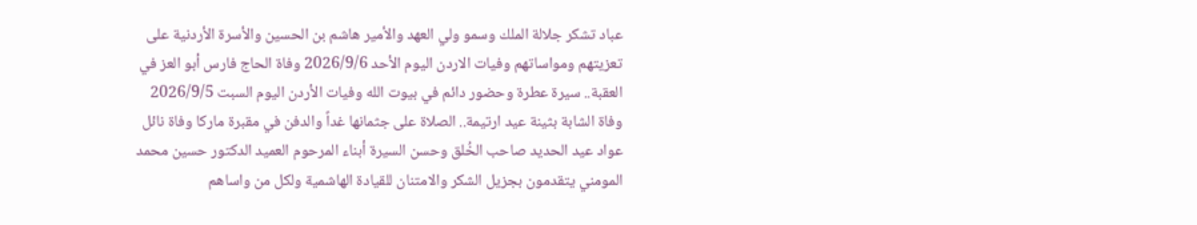عباد تشكر جلالة الملك وسمو ولي العهد والأمير هاشم بن الحسين والأسرة الأردنية على تعزيتهم ومواساتهم وفيات الاردن اليوم الأحد 2026/9/6 وفاة الحاج فارس أبو العز في العقبة.. سيرة عطرة وحضور دائم في بيوت الله وفيات الأردن اليوم السبت 2026/9/5 وفاة الشابة بثينة عيد ارتيمة.. الصلاة على جثمانها غداً والدفن في مقبرة ماركا وفاة نائل عواد عيد الحديد صاحب الخُلق وحسن السيرة أبناء المرحوم العميد الدكتور حسين محمد المومني يتقدمون بجزيل الشكر والامتنان للقيادة الهاشمية ولكل من واساهم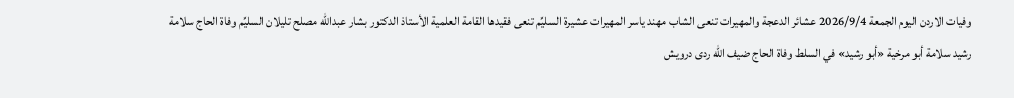وفيات الاردن اليوم الجمعة 2026/9/4 عشائر الدعجة والمهيرات تنعى الشاب مهند ياسر المهيرات عشيرة السليِّم تنعى فقيدها القامة العلمية الأستاذ الدكتور بشار عبدالله مصلح تليلان السليِّم وفاة الحاج سلامة رشيد سلامة أبو مرخية «أبو رشيد» في السلط وفاة الحاج ضيف الله ردى درويش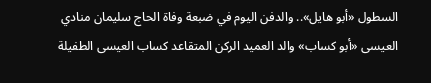السطول «أبو هايل».. والدفن اليوم في ضبعة وفاة الحاج سليمان منادي العيسى «أبو كساب» والد العميد الركن المتقاعد كساب العيسى الطفيلة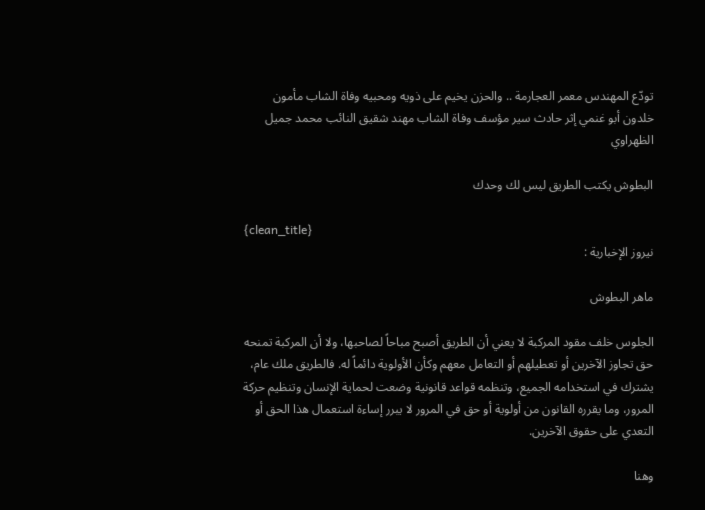تودّع المهندس معمر العجارمة .. والحزن يخيم على ذويه ومحبيه وفاة الشاب مأمون خلدون أبو غنمي إثر حادث سير مؤسف وفاة الشاب مهند شقيق النائب محمد جميل الظهراوي

البطوش يكتب الطريق ليس لك وحدك

{clean_title}
نيروز الإخبارية :

ماهر البطوش

الجلوس خلف مقود المركبة لا يعني أن الطريق أصبح مباحاً لصاحبها، ولا أن المركبة تمنحه حق تجاوز الآخرين أو تعطيلهم أو التعامل معهم وكأن الأولوية دائماً له. فالطريق ملك عام، يشترك في استخدامه الجميع، وتنظمه قواعد قانونية وضعت لحماية الإنسان وتنظيم حركة المرور، وما يقرره القانون من أولوية أو حق في المرور لا يبرر إساءة استعمال هذا الحق أو التعدي على حقوق الآخرين.

وهنا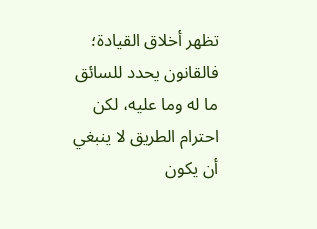تظهر أخلاق القيادة؛ فالقانون يحدد للسائق ما له وما عليه، لكن احترام الطريق لا ينبغي أن يكون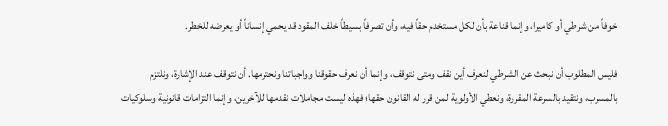خوفاً من شرطي أو كاميرا، وإنما قناعة بأن لكل مستخدم حقاً فيه، وأن تصرفاً بسيطاً خلف المقود قد يحمي إنساناً أو يعرضه للخطر.

فليس المطلوب أن نبحث عن الشرطي لنعرف أين نقف ومتى نتوقف، وإنما أن نعرف حقوقنا وواجباتنا ونحترمها. أن نتوقف عند الإشارة، ونلتزم بالمسرب، ونتقيد بالسرعة المقررة، ونعطي الأولوية لمن قرر له القانون حقها؛ فهذه ليست مجاملات نقدمها للآخرين، وإنما التزامات قانونية وسلوكيات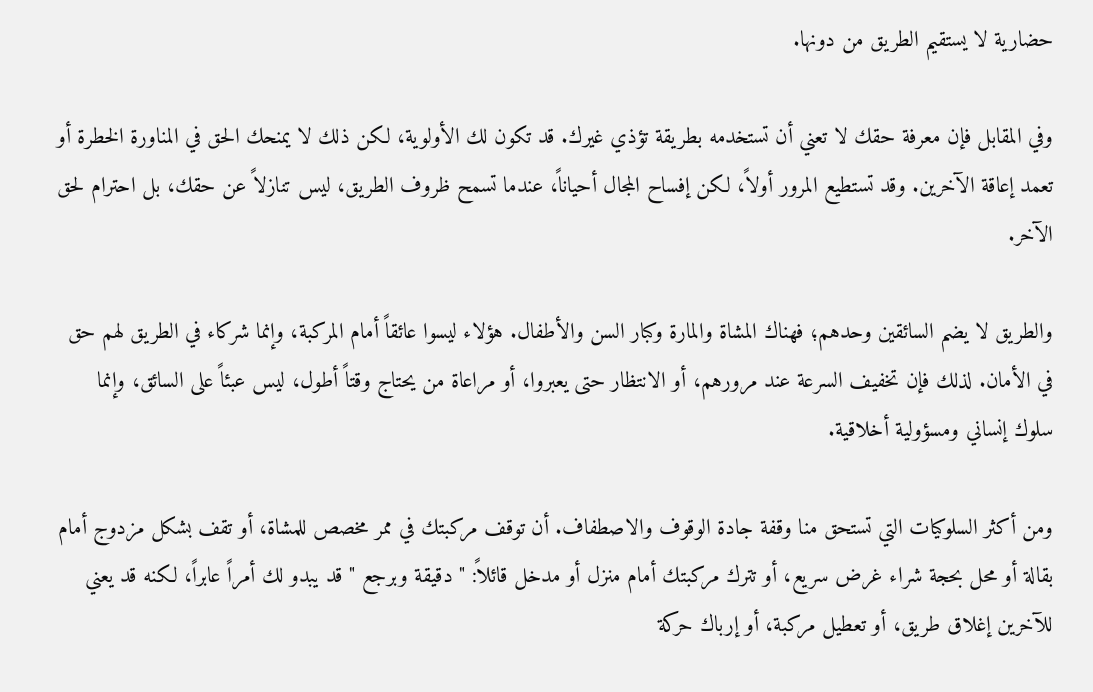حضارية لا يستقيم الطريق من دونها.

وفي المقابل فإن معرفة حقك لا تعني أن تستخدمه بطريقة تؤذي غيرك. قد تكون لك الأولوية، لكن ذلك لا يمنحك الحق في المناورة الخطرة أو تعمد إعاقة الآخرين. وقد تستطيع المرور أولاً، لكن إفساح المجال أحياناً، عندما تسمح ظروف الطريق، ليس تنازلاً عن حقك، بل احترام لحق الآخر.

والطريق لا يضم السائقين وحدهم؛ فهناك المشاة والمارة وكبار السن والأطفال. هؤلاء ليسوا عائقاً أمام المركبة، وإنما شركاء في الطريق لهم حق في الأمان. لذلك فإن تخفيف السرعة عند مرورهم، أو الانتظار حتى يعبروا، أو مراعاة من يحتاج وقتاً أطول، ليس عبئاً على السائق، وإنما سلوك إنساني ومسؤولية أخلاقية.

ومن أكثر السلوكيات التي تستحق منا وقفة جادة الوقوف والاصطفاف. أن توقف مركبتك في ممر مخصص للمشاة، أو تقف بشكل مزدوج أمام بقالة أو محل بحجة شراء غرض سريع، أو تترك مركبتك أمام منزل أو مدخل قائلاً: " دقيقة وبرجع " قد يبدو لك أمراً عابراً، لكنه قد يعني للآخرين إغلاق طريق، أو تعطيل مركبة، أو إرباك حركة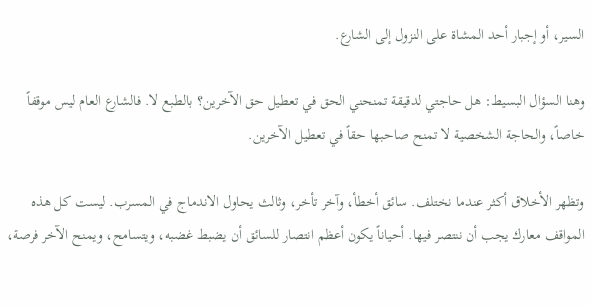السير، أو إجبار أحد المشاة على النزول إلى الشارع.

وهنا السؤال البسيط: هل حاجتي لدقيقة تمنحني الحق في تعطيل حق الآخرين؟ بالطبع لا. فالشارع العام ليس موقفاً خاصاً، والحاجة الشخصية لا تمنح صاحبها حقاً في تعطيل الآخرين.

وتظهر الأخلاق أكثر عندما نختلف. سائق أخطأ، وآخر تأخر، وثالث يحاول الاندماج في المسرب. ليست كل هذه المواقف معارك يجب أن ننتصر فيها. أحياناً يكون أعظم انتصار للسائق أن يضبط غضبه، ويتسامح، ويمنح الآخر فرصة،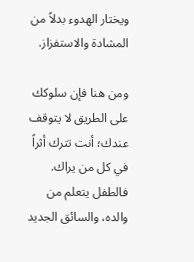ويختار الهدوء بدلاً من المشادة والاستفزاز.

ومن هنا فإن سلوكك على الطريق لا يتوقف عندك؛ أنت تترك أثراً في كل من يراك. فالطفل يتعلم من والده، والسائق الجديد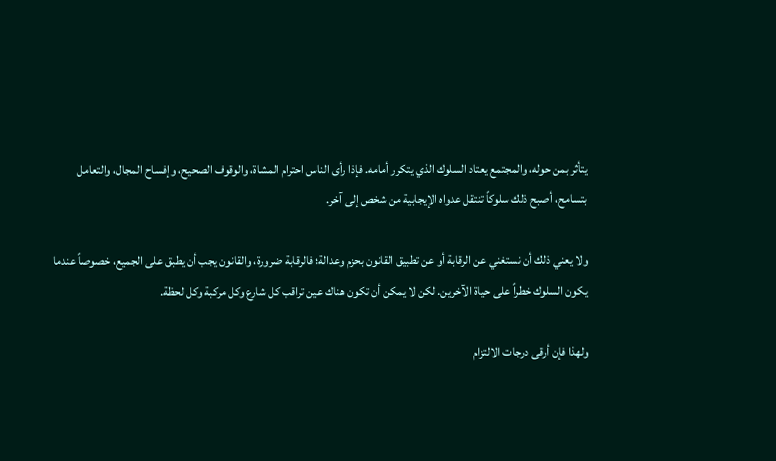يتأثر بمن حوله، والمجتمع يعتاد السلوك الذي يتكرر أمامه. فإذا رأى الناس احترام المشاة، والوقوف الصحيح، وإفساح المجال، والتعامل بتسامح، أصبح ذلك سلوكاً تنتقل عدواه الإيجابية من شخص إلى آخر.

ولا يعني ذلك أن نستغني عن الرقابة أو عن تطبيق القانون بحزم وعدالة؛ فالرقابة ضرورة، والقانون يجب أن يطبق على الجميع، خصوصاً عندما يكون السلوك خطراً على حياة الآخرين. لكن لا يمكن أن تكون هناك عين تراقب كل شارع وكل مركبة وكل لحظة.

ولهذا فإن أرقى درجات الالتزام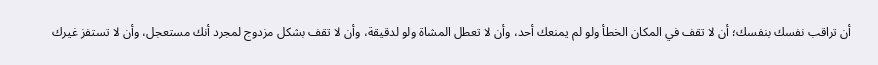أن تراقب نفسك بنفسك؛ أن لا تقف في المكان الخطأ ولو لم يمنعك أحد، وأن لا تعطل المشاة ولو لدقيقة، وأن لا تقف بشكل مزدوج لمجرد أنك مستعجل، وأن لا تستفز غيرك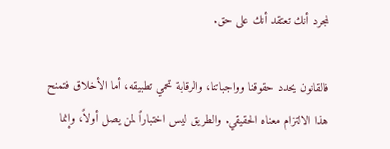لمجرد أنك تعتقد أنك على حق.

فالقانون يحدد حقوقنا وواجباتنا، والرقابة تحمي تطبيقه، أما الأخلاق فتمنح هذا الالتزام معناه الحقيقي. والطريق ليس اختباراً لمن يصل أولاً، وإنما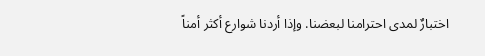اختبارٌ لمدى احترامنا لبعضنا. وإذا أردنا شوارع أكثر أمناً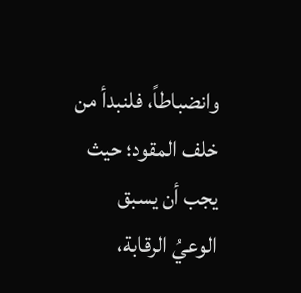وانضباطاً، فلنبدأ من خلف المقود؛ حيث يجب أن يسبق الوعيُ الرقابة،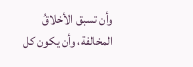وأن تسبق الأخلاقُ المخالفة، وأن يكون كل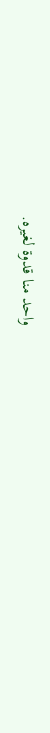واحد منا قدوة لغيره.